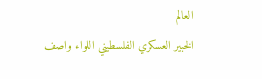العالم
الخبير العسكري الفلسطيني اللواء واصف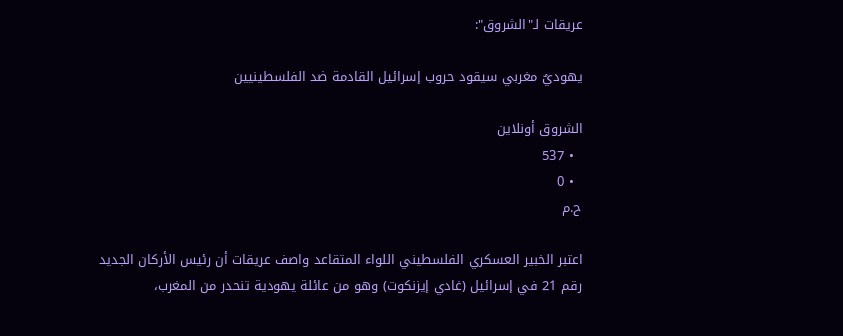عريقات لـ"الشروق":

يهوديٌ مغربي سيقود حروب إسرائيل القادمة ضد الفلسطينيين

الشروق أونلاين
  • 537
  • 0
ح.م

اعتبر الخبير العسكري الفلسطيني اللواء المتقاعد واصف عريقات أن رئيس الأركان الجديد رقم 21 في إسرائيل (غادي إيزنكوت) وهو من عائلة يهودية تنحدر من المغرب،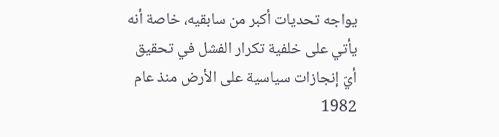يواجه تحديات أكبر من سابقيه، خاصة أنه يأتي على خلفية تكرار الفشل في تحقيق أيّ إنجازات سياسية على الأرض منذ عام 1982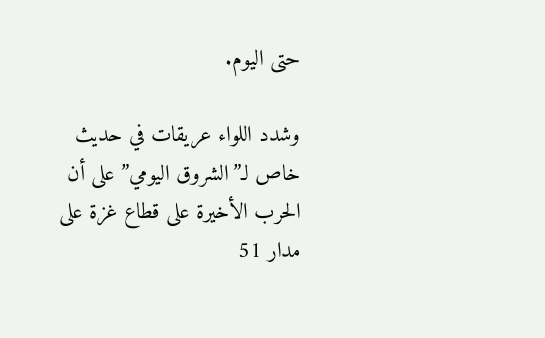حتى اليوم.

وشدد اللواء عريقات في حديث خاص لـ”الشروق اليومي” على أن الحرب الأخيرة على قطاع غزة على مدار 51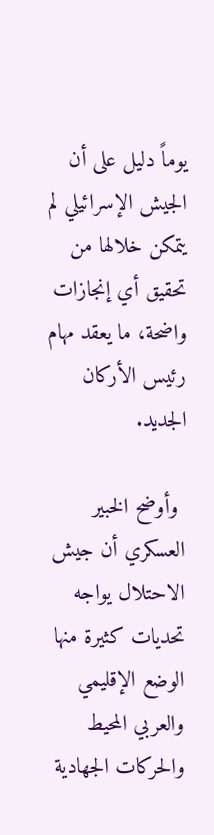يوماً دليل على أن الجيش الإسرائيلي لم يتمكن خلالها من تحقيق أي إنجازات واضحة، ما يعقد مهام رئيس الأركان الجديد.

 وأوضح الخبير العسكري أن جيش الاحتلال يواجه تحديات كثيرة منها الوضع الإقليمي والعربي المحيط والحركات الجهادية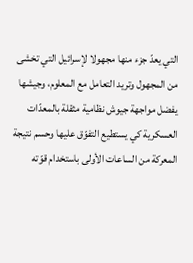التي يعدّ جزء منها مجهولا لإسرائيل التي تخشى من المجهول وتريد التعامل مع المعلوم، وجيشها يفضل مواجهة جيوش نظامية مثقلة بالمعدّات العسكرية كي يستطيع التفوّق عليها وحسم نتيجة المعركة من الساعات الأولى باستخدام قوّته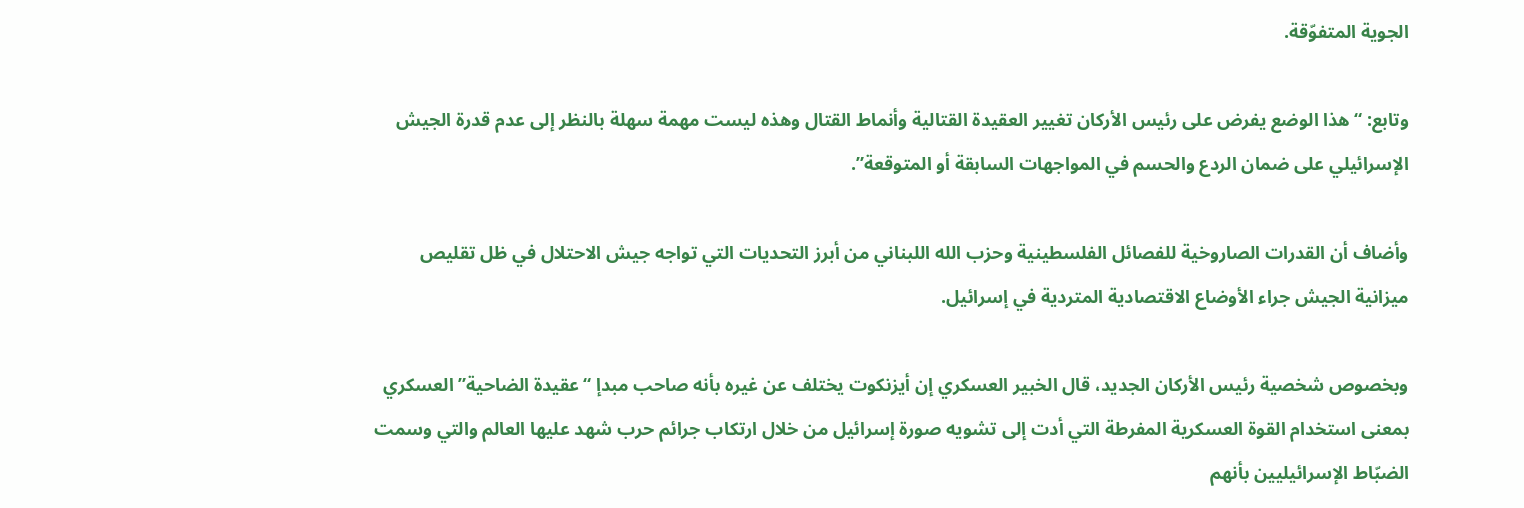الجوية المتفوّقة.

وتابع: “هذا الوضع يفرض على رئيس الأركان تغيير العقيدة القتالية وأنماط القتال وهذه ليست مهمة سهلة بالنظر إلى عدم قدرة الجيش الإسرائيلي على ضمان الردع والحسم في المواجهات السابقة أو المتوقعة”.

وأضاف أن القدرات الصاروخية للفصائل الفلسطينية وحزب الله اللبناني من أبرز التحديات التي تواجه جيش الاحتلال في ظل تقليص ميزانية الجيش جراء الأوضاع الاقتصادية المتردية في إسرائيل.

وبخصوص شخصية رئيس الأركان الجديد، قال الخبير العسكري إن أيزنكوت يختلف عن غيره بأنه صاحب مبدإ “عقيدة الضاحية” العسكري بمعنى استخدام القوة العسكرية المفرطة التي أدت إلى تشويه صورة إسرائيل من خلال ارتكاب جرائم حرب شهد عليها العالم والتي وسمت الضبّاط الإسرائيليين بأنهم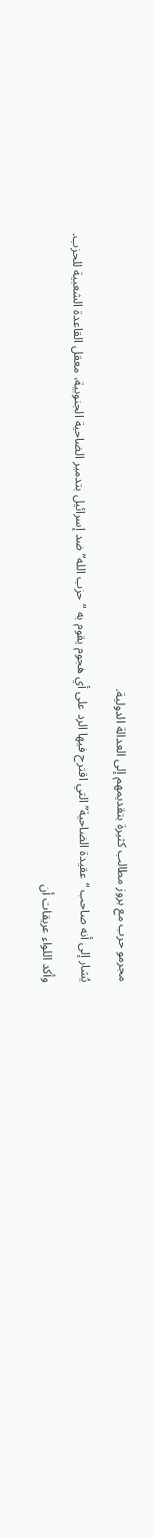مجرمو حرب مع بروز مطالب كثيرة بتقديمهم إلى العدالة الدولية.

يُشار إلى أنه صاحب “عقيدة الضاحية” التي اقترح فيها الرد على أي هجوم يقوم به “حزب الله” ضد إسرائيل بتدمير الضاحية الجنوبية، معقل القاعدة الشعبية للحزب.

وأكد اللواء عريقات أن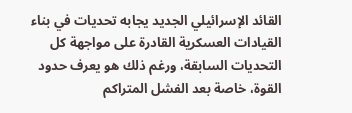القائد الإسرائيلي الجديد يجابه تحديات في بناء القيادات العسكرية القادرة على مواجهة كل التحديات السابقة، ورغم ذلك هو يعرف حدود القوة، خاصة بعد الفشل المتراكم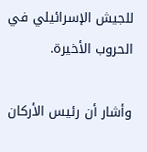للجيش الإسرائيلي في الحروب الأخيرة.

وأشار أن رئيس الأركان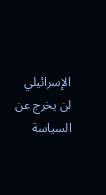الإسرائيلي لن يخرج عن السياسة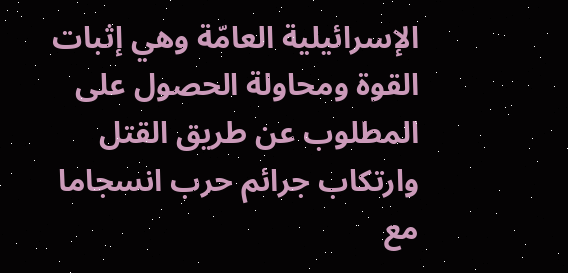الإسرائيلية العامّة وهي إثبات القوة ومحاولة الحصول على المطلوب عن طريق القتل وارتكاب جرائم حرب انسجاما مع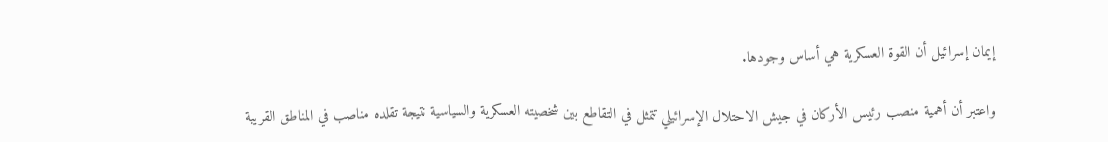إيمان إسرائيل أن القوة العسكرية هي أساس وجودها.

واعتبر أن أهمية منصب رئيس الأركان في جيش الاحتلال الإسرائيلي تتمثل في التقاطع بين شخصيته العسكرية والسياسية نتيجة تقلده مناصب في المناطق القريبة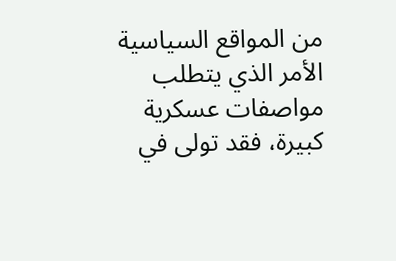من المواقع السياسية الأمر الذي يتطلب مواصفات عسكرية كبيرة، فقد تولى في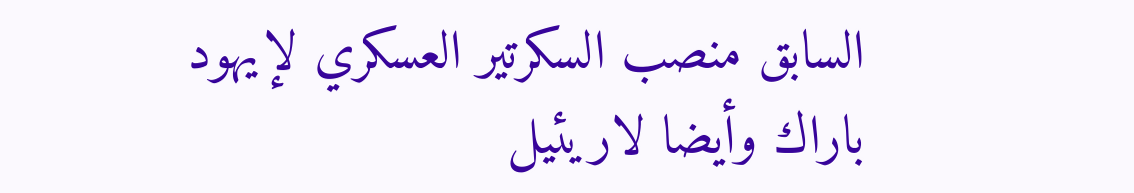السابق منصب السكرتير العسكري لإيهود باراك وأيضا لاريئيل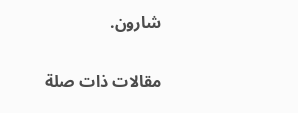شارون.

مقالات ذات صلة